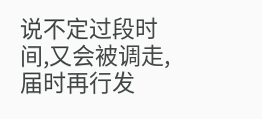说不定过段时间,又会被调走,届时再行发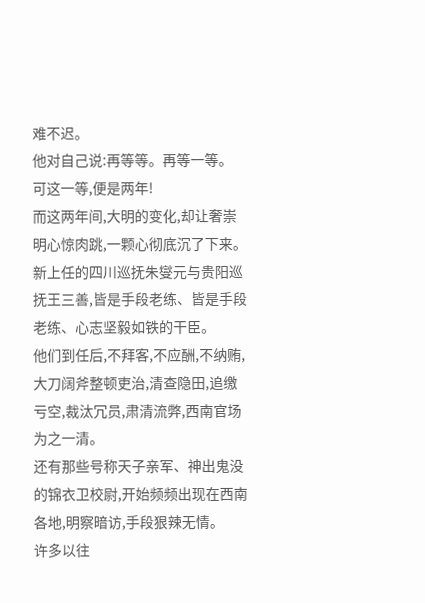难不迟。
他对自己说:再等等。再等一等。
可这一等,便是两年!
而这两年间,大明的变化,却让奢崇明心惊肉跳,一颗心彻底沉了下来。
新上任的四川巡抚朱燮元与贵阳巡抚王三善,皆是手段老练、皆是手段老练、心志坚毅如铁的干臣。
他们到任后,不拜客,不应酬,不纳贿,大刀阔斧整顿吏治,清查隐田,追缴亏空,裁汰冗员,肃清流弊,西南官场为之一清。
还有那些号称天子亲军、神出鬼没的锦衣卫校尉,开始频频出现在西南各地,明察暗访,手段狠辣无情。
许多以往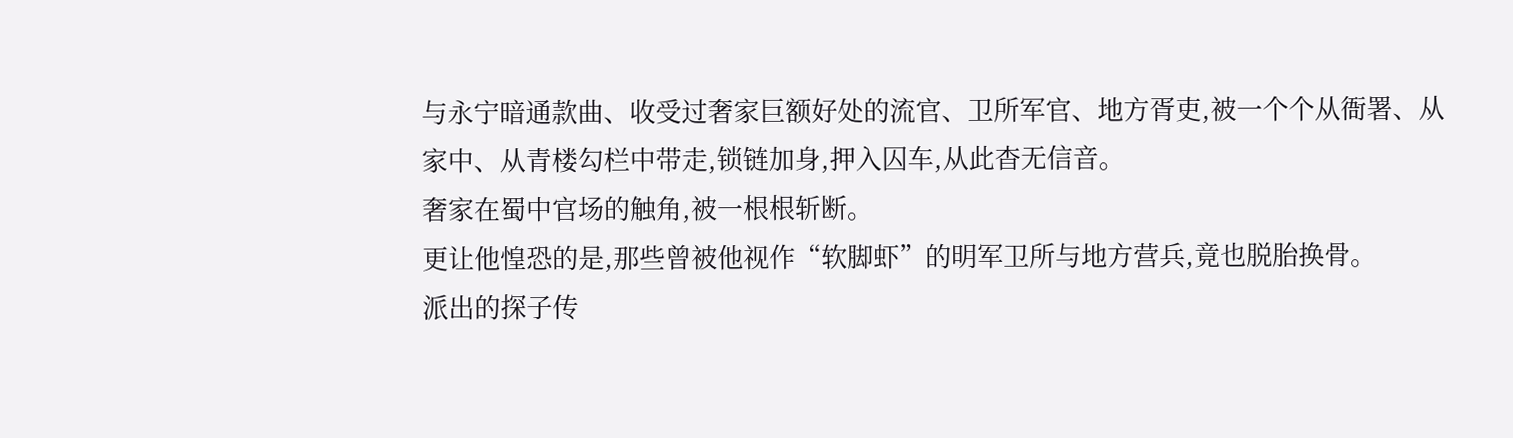与永宁暗通款曲、收受过奢家巨额好处的流官、卫所军官、地方胥吏,被一个个从衙署、从家中、从青楼勾栏中带走,锁链加身,押入囚车,从此杳无信音。
奢家在蜀中官场的触角,被一根根斩断。
更让他惶恐的是,那些曾被他视作“软脚虾”的明军卫所与地方营兵,竟也脱胎换骨。
派出的探子传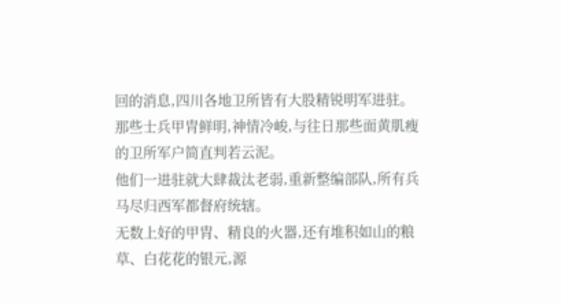回的消息,四川各地卫所皆有大股精锐明军进驻。
那些士兵甲胄鲜明,神情冷峻,与往日那些面黄肌瘦的卫所军户简直判若云泥。
他们一进驻就大肆裁汰老弱,重新整编部队,所有兵马尽归西军都督府统辖。
无数上好的甲胄、精良的火器,还有堆积如山的粮草、白花花的银元,源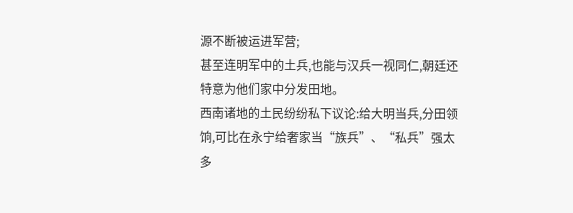源不断被运进军营;
甚至连明军中的土兵,也能与汉兵一视同仁,朝廷还特意为他们家中分发田地。
西南诸地的土民纷纷私下议论:给大明当兵,分田领饷,可比在永宁给奢家当“族兵”、“私兵”强太多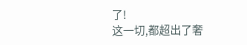了!
这一切,都超出了奢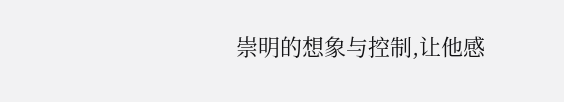崇明的想象与控制,让他感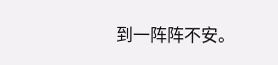到一阵阵不安。